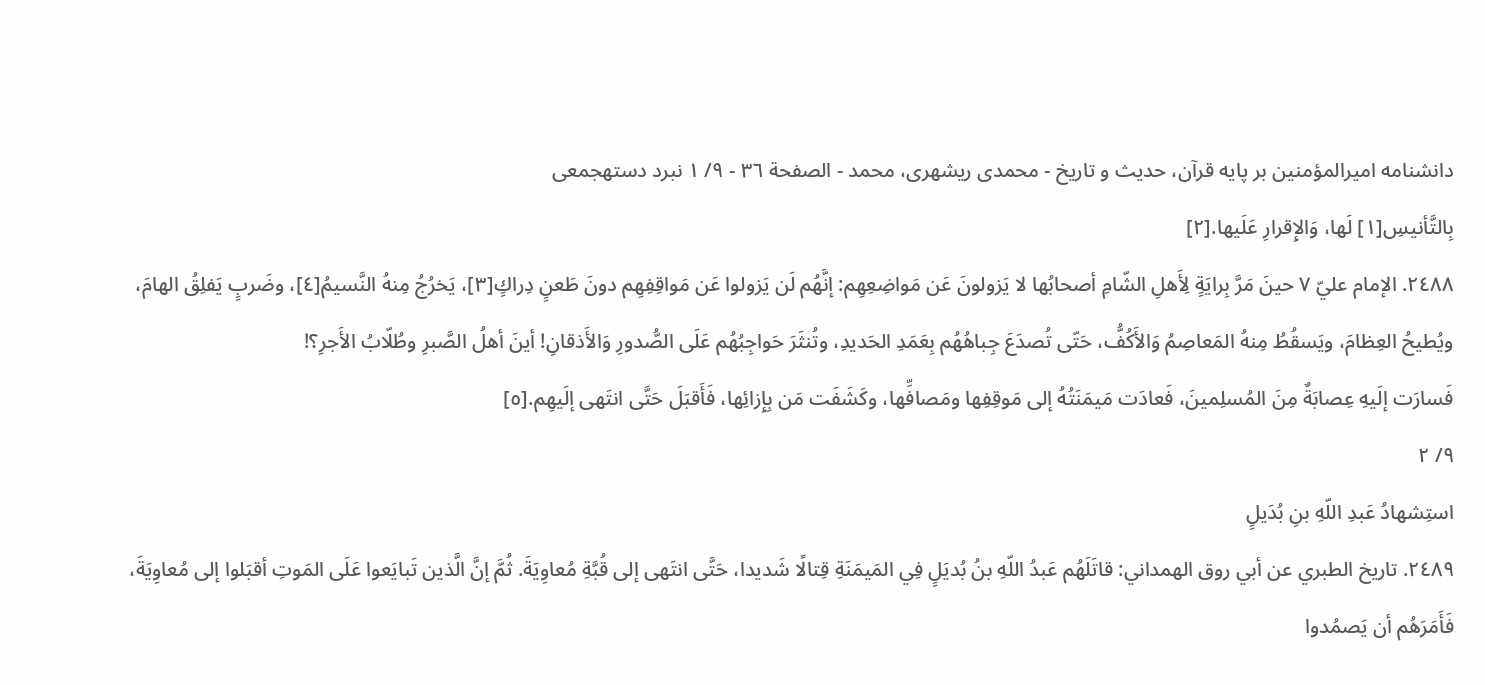دانشنامه اميرالمؤمنين بر پايه قرآن، حديث و تاريخ - محمدی ریشهری، محمد - الصفحة ٣٦ - ٩/ ١ نبرد دستهجمعى
بِالتَّأنيسِ[١] لَها، وَالإِقرارِ عَلَيها.[٢]
٢٤٨٨. الإمام عليّ ٧ حينَ مَرَّ بِرايَةٍ لِأَهلِ الشّامِ أصحابُها لا يَزولونَ عَن مَواضِعِهِم: إنَّهُم لَن يَزولوا عَن مَواقِفِهِم دونَ طَعنٍ دِراكٍ[٣]، يَخرُجُ مِنهُ النَّسيمُ[٤]، وضَربٍ يَفلِقُ الهامَ، ويُطيحُ العِظامَ، ويَسقُطُ مِنهُ المَعاصِمُ وَالأَكُفُّ، حَتّى تُصدَعَ جِباهُهُم بِعَمَدِ الحَديدِ، وتُنثَرَ حَواجِبُهُم عَلَى الصُّدورِ وَالأَذقانِ! أينَ أهلُ الصَّبرِ وطُلّابُ الأَجرِ؟!
فَسارَت إلَيهِ عِصابَةٌ مِنَ المُسلِمينَ، فَعادَت مَيمَنَتُهُ إلى مَوقِفِها ومَصافِّها، وكَشَفَت مَن بِإِزائِها، فَأَقبَلَ حَتَّى انتَهى إلَيهِم.[٥]
٩/ ٢
استِشهادُ عَبدِ اللّهِ بنِ بُدَيلٍ
٢٤٨٩. تاريخ الطبري عن أبي روق الهمداني: قاتَلَهُم عَبدُ اللّهِ بنُ بُديَلٍ فِي المَيمَنَةِ قِتالًا شَديدا، حَتَّى انتَهى إلى قُبَّةِ مُعاوِيَةَ. ثُمَّ إنَّ الَّذين تَبايَعوا عَلَى المَوتِ أقبَلوا إلى مُعاوِيَةَ، فَأَمَرَهُم أن يَصمُدوا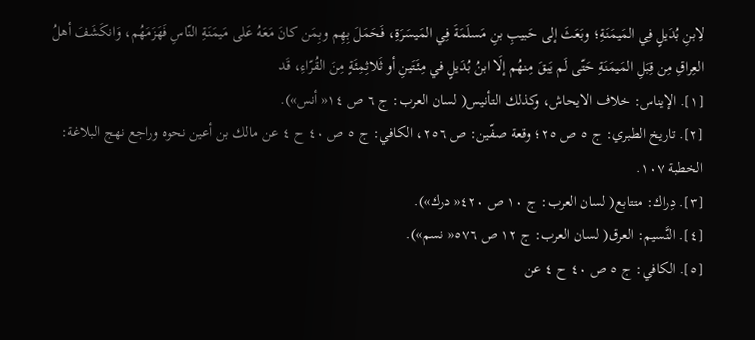لِابنِ بُدَيلٍ فِي المَيمَنَةِ؛ وبَعَثَ إلى حَبيبِ بنِ مَسلَمَةَ فِي المَيسَرَةِ، فَحَمَلَ بِهِم وبِمَن كانَ مَعَهُ عَلى مَيمَنَةِ النّاسِ فَهَزَمَهُم، وَانكَشَفَ أهلُ العِراقِ مِن قِبَلِ المَيمَنَةِ حَتّى لَم يَبقَ مِنهُم إلَا ابنُ بُدَيلٍ في مِئَتَينِ أو ثَلاثِمِئَةٍ مِنَ القُرّاءِ، قَد
[١]. الإيناس: خلاف الايحاش، وكذلك التأنيس( لسان العرب: ج ٦ ص ١٤« أنس»).
[٢]. تاريخ الطبري: ج ٥ ص ٢٥؛ وقعة صفّين: ص ٢٥٦، الكافي: ج ٥ ص ٤٠ ح ٤ عن مالك بن أعين نحوه وراجع نهج البلاغة: الخطبة ١٠٧.
[٣]. دِراك: متتابع( لسان العرب: ج ١٠ ص ٤٢٠« درك»).
[٤]. النَّسيم: العرق( لسان العرب: ج ١٢ ص ٥٧٦« نسم»).
[٥]. الكافي: ج ٥ ص ٤٠ ح ٤ عن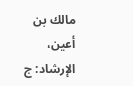مالك بن أعين، الإرشاد: ج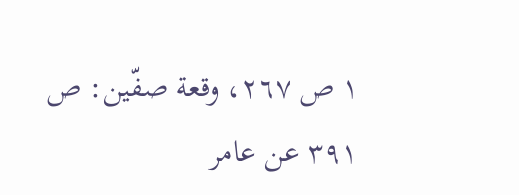١ ص ٢٦٧، وقعة صفّين: ص ٣٩١ عن عامر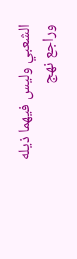الشعبي وليس فيهما ذيله وراجع نهج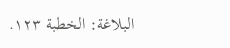البلاغة: الخطبة ١٢٣.